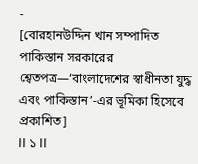-
[বোরহানউদ্দিন খান সম্পাদিত পাকিস্তান সরকারের শ্বেতপত্র—‘বাংলাদেশের স্বাধীনতা যুদ্ধ এবং পাকিস্তান’-এর ভূমিকা হিসেবে প্রকাশিত]
II ১ II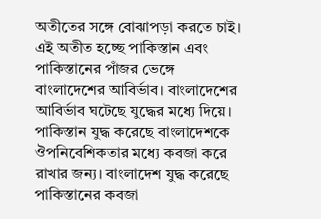অতীতের সঙ্গে বোঝাপড়া করতে চাই। এই অতীত হচ্ছে পাকিস্তান এবং পাকিস্তানের পাঁজর ভেঙ্গে বাংলাদেশের আবির্ভাব। বাংলাদেশের আবির্ভাব ঘটেছে যুদ্ধের মধ্যে দিয়ে। পাকিস্তান যুদ্ধ করেছে বাংলাদেশকে ঔপনিবেশিকতার মধ্যে কবজা করে রাখার জন্য। বাংলাদেশ যুদ্ধ করেছে পাকিস্তানের কবজা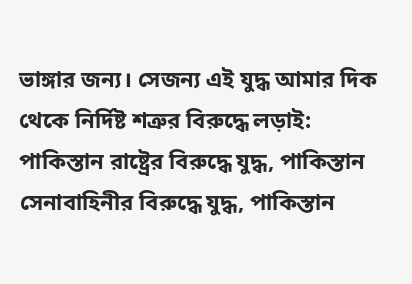ভাঙ্গার জন্য। সেজন্য এই যুদ্ধ আমার দিক থেকে নির্দিষ্ট শত্রুর বিরুদ্ধে লড়াই: পাকিস্তান রাষ্ট্রের বিরুদ্ধে যুদ্ধ, পাকিস্তান সেনাবাহিনীর বিরুদ্ধে যুদ্ধ, পাকিস্তান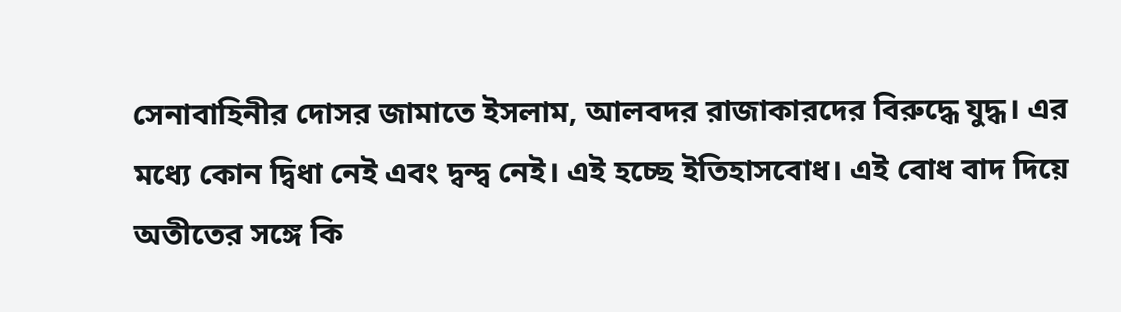সেনাবাহিনীর দোসর জামাতে ইসলাম, আলবদর রাজাকারদের বিরুদ্ধে যুদ্ধ। এর মধ্যে কোন দ্বিধা নেই এবং দ্বন্দ্ব নেই। এই হচ্ছে ইতিহাসবোধ। এই বোধ বাদ দিয়ে অতীতের সঙ্গে কি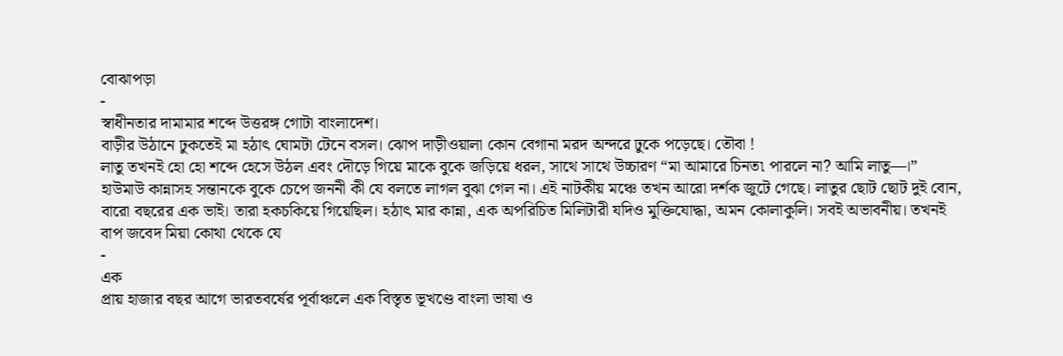বোঝাপড়া
-
স্বাধীনতার দামামার শব্দে উত্তরঙ্গ গোটা বাংলাদেশ।
বাড়ীর উঠানে ঢুকতেই মা হঠাৎ ঘোমটা টেনে বসল। ঝোপ দাড়ীওয়ালা কোন বেগানা মরদ অন্দরে ঢুকে পড়েছে। তৌবা !
লাতু তখনই হো হো শব্দে হেসে উঠল এবং দৌড়ে গিয়ে মাকে বুকে জড়িয়ে ধরল, সাথে সাথে উচ্চারণ “মা আমারে চিনত৷ পারলে না? আমি লাতু—।”
হাউমাউ কান্নাসহ সন্তানকে বুকে চেপে জননী কী যে বলতে লাগল বুঝা গেল না। এই নাটকীয় মঞ্চে তখন আরো দর্শক জুটে গেছে। লাতুর ছোট ছোট দুই বোন, বারো বছরের এক ভাই। তারা হকচকিয়ে গিয়েছিল। হঠাৎ মার কান্না, এক অপরিচিত মিলিটারী যদিও মুক্তিযোদ্ধা, অমন কোলাকুলি। সবই অভাবনীয়। তখনই বাপ জবেদ মিয়া কোথা থেকে যে
-
এক
প্রায় হাজার বছর আগে ভারতবর্ষের পূর্বাঞ্চলে এক বিস্তৃত ভূখণ্ডে বাংলা ভাষা ও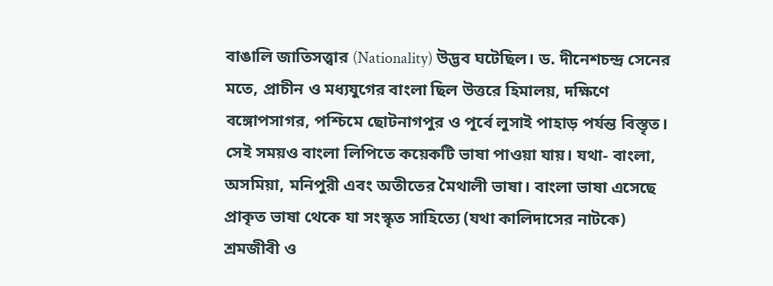বাঙালি জাতিসত্ত্বার (Nationality) উদ্ভব ঘটেছিল। ড. দীনেশচন্দ্র সেনের মতে, প্রাচীন ও মধ্যযুগের বাংলা ছিল উত্তরে হিমালয়, দক্ষিণে বঙ্গোপসাগর, পশ্চিমে ছোটনাগপুর ও পূর্বে লুসাই পাহাড় পর্যন্ত বিস্তৃত। সেই সময়ও বাংলা লিপিতে কয়েকটি ভাষা পাওয়া যায়। যথা- বাংলা, অসমিয়া, মনিপুরী এবং অতীতের মৈথালী ভাষা। বাংলা ভাষা এসেছে প্রাকৃত ভাষা থেকে যা সংস্কৃত সাহিত্যে (যথা কালিদাসের নাটকে) শ্রমজীবী ও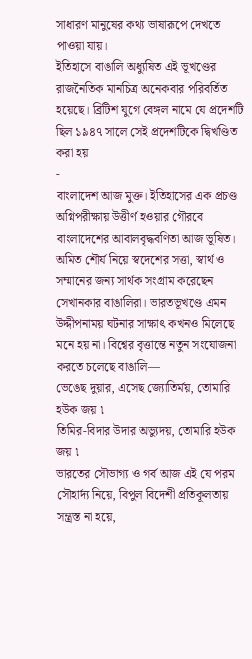সাধারণ মানুষের কথ্য ভাষারূপে দেখতে পাওয়া যায়।
ইতিহাসে বাঙালি অধ্যুষিত এই ভূখণ্ডের রাজনৈতিক মানচিত্র অনেকবার পরিবর্তিত হয়েছে। ব্রিটিশ যুগে বেঙ্গল নামে যে প্রদেশটি ছিল ১৯৪৭ সালে সেই প্রদেশটিকে দ্বিখণ্ডিত করা হয়
-
বাংলাদেশ আজ মুক্ত। ইতিহাসের এক প্রচণ্ড অগ্নিপরীক্ষায় উত্তীর্ণ হওয়ার গৌরবে বাংলাদেশের আবালবৃদ্ধবণিতা আজ ভূষিত। অমিত শৌর্য নিয়ে স্বদেশের সত্তা, স্বার্থ ও সম্মানের জন্য সার্থক সংগ্রাম করেছেন সেখানকার বাঙালিরা। ভারতভূখণ্ডে এমন উদ্দীপনাময় ঘটনার সাক্ষাৎ কখনও মিলেছে মনে হয় না। বিশ্বের বৃত্তান্তে নতুন সংযোজনা করতে চলেছে বাঙালি—
ভেঙেছ দুয়ার, এসেছ জ্যোতির্ময়, তোমারি হউক জয় ৷
তিমির-বিদার উদার অভ্যুদয়, তোমারি হউক জয় ৷
ভারতের সৌভাগ্য ও গর্ব আজ এই যে পরম সৌহার্দ্য নিয়ে, বিপুল বিদেশী প্রতিকূলতায় সন্ত্রস্ত না হয়ে,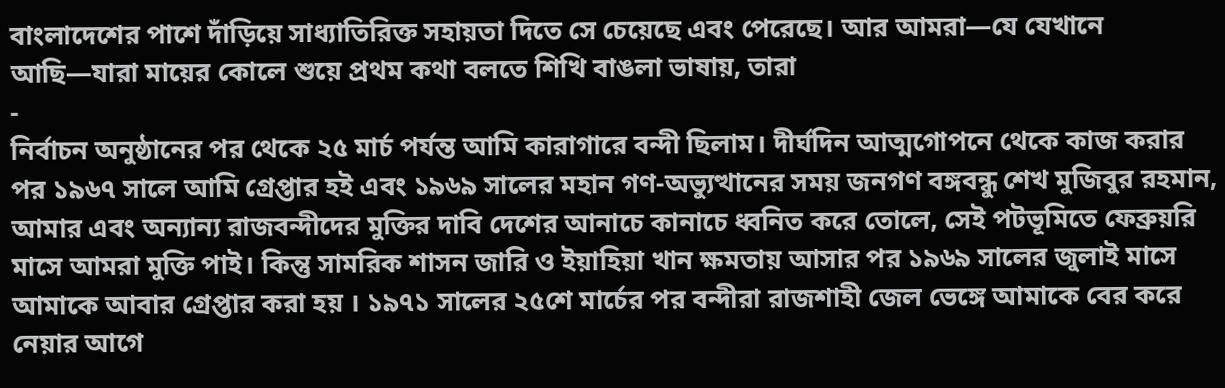বাংলাদেশের পাশে দাঁড়িয়ে সাধ্যাতিরিক্ত সহায়তা দিতে সে চেয়েছে এবং পেরেছে। আর আমরা—যে যেখানে আছি—যারা মায়ের কোলে শুয়ে প্রথম কথা বলতে শিখি বাঙলা ভাষায়, তারা
-
নির্বাচন অনুষ্ঠানের পর থেকে ২৫ মার্চ পর্যন্ত আমি কারাগারে বন্দী ছিলাম। দীর্ঘদিন আত্মগোপনে থেকে কাজ করার পর ১৯৬৭ সালে আমি গ্রেপ্তার হই এবং ১৯৬৯ সালের মহান গণ-অভ্যুত্থানের সময় জনগণ বঙ্গবন্ধু শেখ মুজিবুর রহমান, আমার এবং অন্যান্য রাজবন্দীদের মুক্তির দাবি দেশের আনাচে কানাচে ধ্বনিত করে তোলে, সেই পটভূমিতে ফেব্রুয়রি মাসে আমরা মুক্তি পাই। কিন্তু সামরিক শাসন জারি ও ইয়াহিয়া খান ক্ষমতায় আসার পর ১৯৬৯ সালের জুলাই মাসে আমাকে আবার গ্রেপ্তার করা হয় । ১৯৭১ সালের ২৫শে মার্চের পর বন্দীরা রাজশাহী জেল ভেঙ্গে আমাকে বের করে নেয়ার আগে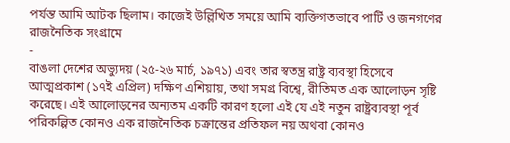পর্যন্ত আমি আটক ছিলাম। কাজেই উল্লিখিত সময়ে আমি ব্যক্তিগতভাবে পার্টি ও জনগণের রাজনৈতিক সংগ্রামে
-
বাঙলা দেশের অভ্যুদয় (২৫-২৬ মার্চ, ১৯৭১) এবং তার স্বতন্ত্র রাষ্ট্র ব্যবস্থা হিসেবে আত্মপ্রকাশ (১৭ই এপ্রিল) দক্ষিণ এশিয়ায়, তথা সমগ্র বিশ্বে, রীতিমত এক আলোড়ন সৃষ্টি করেছে। এই আলোড়নের অন্যতম একটি কারণ হলো এই যে এই নতুন রাষ্ট্রব্যবস্থা পূর্ব পরিকল্পিত কোনও এক রাজনৈতিক চক্রান্তের প্রতিফল নয় অথবা কোনও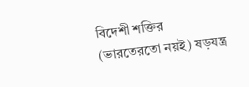বিদেশী শক্তির (ভারতেরতো নয়ই) ষড়যন্ত্র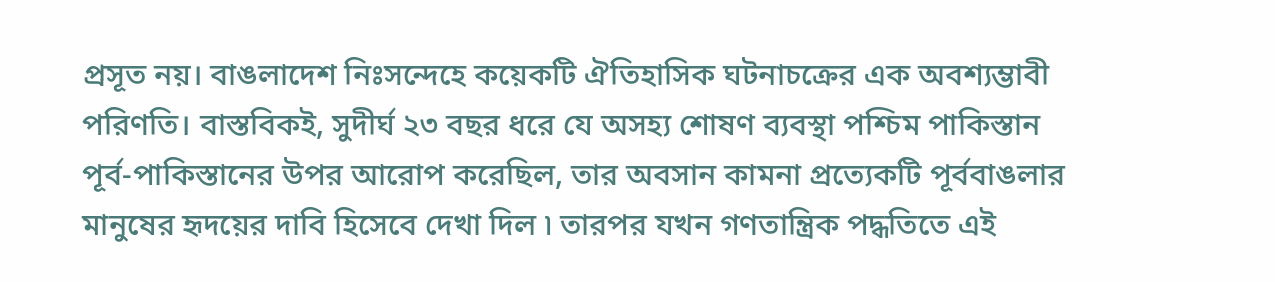প্রসূত নয়। বাঙলাদেশ নিঃসন্দেহে কয়েকটি ঐতিহাসিক ঘটনাচক্রের এক অবশ্যম্ভাবী পরিণতি। বাস্তবিকই, সুদীর্ঘ ২৩ বছর ধরে যে অসহ্য শোষণ ব্যবস্থা পশ্চিম পাকিস্তান পূর্ব-পাকিস্তানের উপর আরোপ করেছিল, তার অবসান কামনা প্রত্যেকটি পূর্ববাঙলার মানুষের হৃদয়ের দাবি হিসেবে দেখা দিল ৷ তারপর যখন গণতান্ত্রিক পদ্ধতিতে এই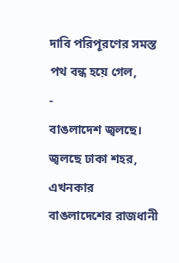দাবি পরিপূরণের সমস্ত পথ বন্ধ হয়ে গেল,
-
বাঙলাদেশ জ্বলছে। জ্বলছে ঢাকা শহর, এখনকার বাঙলাদেশের রাজধানী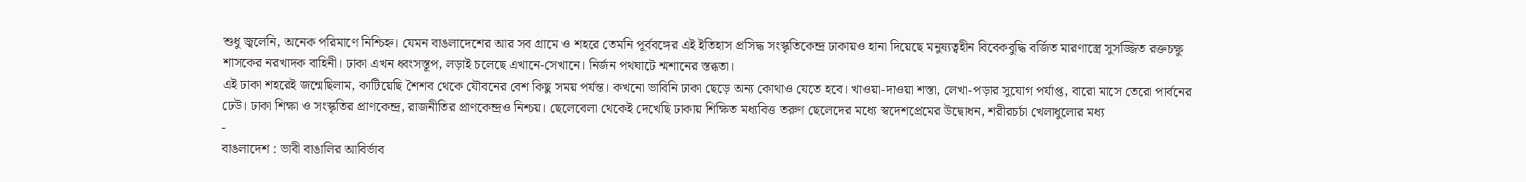শুধু জ্বলেনি, অনেক পরিমাণে নিশ্চিহ্ন। যেমন বাঙলাদেশের আর সব গ্রামে ও শহরে তেমনি পূর্ববঙ্গের এই ইতিহাস প্রসিদ্ধ সংস্কৃতিকেন্দ্র ঢাকায়ও হানা দিয়েছে মনুষ্যত্বহীন বিবেকবুদ্ধি বর্জিত মারণাস্ত্রে সুসজ্জিত রক্তচক্ষু শাসকের নরখাদক বাহিনী। ঢাকা এখন ধ্বংসস্তূপ, লড়াই চলেছে এখানে-সেখানে। নির্জন পথঘাটে শ্মশানের স্তব্ধতা।
এই ঢাকা শহরেই জন্মেছিলাম, কাটিয়েছি শৈশব থেকে যৌবনের বেশ কিছু সময় পর্যন্ত। কখনো ভাবিনি ঢাকা ছেড়ে অন্য কোথাও যেতে হবে। খাওয়া-দাওয়া শস্তা, লেখা-পড়ার সুযোগ পর্যাপ্ত, বারো মাসে তেরো পার্বনের ঢেউ। ঢাকা শিক্ষা ও সংস্কৃতির প্রাণকেন্দ্র, রাজনীতির প্রাণকেন্দ্রও নিশ্চয়। ছেলেবেলা থেকেই দেখেছি ঢাকায় শিক্ষিত মধ্যবিত্ত তরুণ ছেলেদের মধ্যে স্বদেশপ্রেমের উদ্বোধন, শরীরচর্চা খেলাধুলোর মধ্য
-
বাঙলাদেশ : ভাবী বাঙালির আবির্ভাব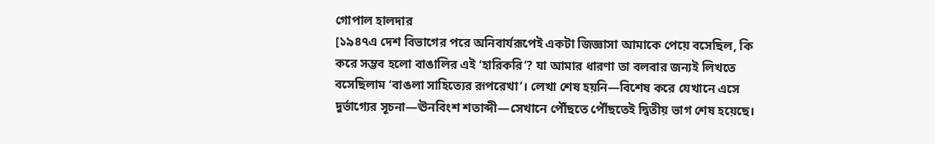গোপাল হালদার
[১৯৪৭এ দেশ বিভাগের পরে অনিবার্যরূপেই একটা জিজ্ঞাসা আমাকে পেয়ে বসেছিল, কি করে সম্ভব হলো বাঙালির এই ‘হারিকরি’? যা আমার ধারণা তা বলবার জন্যই লিখতে বসেছিলাম ‘বাঙলা সাহিত্যের রূপরেখা’। লেখা শেষ হয়নি—বিশেষ করে যেখানে এসে দুর্ভাগ্যের সূচনা—ঊনবিংশ শতাব্দী—সেখানে পৌঁছতে পৌঁছতেই দ্বিতীয় ভাগ শেষ হয়েছে।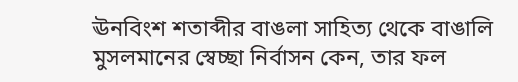ঊনবিংশ শতাব্দীর বাঙলা সাহিত্য থেকে বাঙালি মুসলমানের স্বেচ্ছা নির্বাসন কেন, তার ফল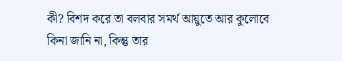কী? বিশদ করে তা বলবার সমর্থ আয়ুতে আর কুলোবে কিনা জানি না, কিন্তু তার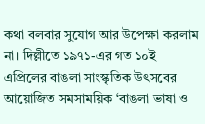কথা বলবার সুযোগ আর উপেক্ষা করলাম না। দিল্লীতে ১৯৭১-এর গত ১০ই এপ্রিলের বাঙলা সাংস্কৃতিক উৎসবের আয়োজিত সমসাময়িক ‘বাঙলা ভাষা ও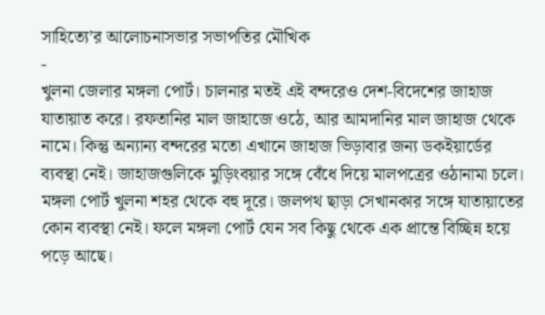সাহিত্যে’র আলোচনাসভার সভাপতির মৌখিক
-
খুলনা জেলার মঙ্গলা পোর্ট। চালনার মতই এই বন্দরেও দেশ-বিদেশের জাহাজ যাতায়াত করে। রফতানির মাল জাহাজে ওঠে, আর আমদানির মাল জাহাজ থেকে নামে। কিন্তু অন্যান্য বন্দরের মতো এখানে জাহাজ ভিড়াবার জন্য ডকইয়ার্ডের ব্যবস্থা নেই। জাহাজগুলিকে মুড়িংবয়ার সঙ্গে বেঁধে দিয়ে মালপত্রের ওঠানামা চলে।
মঙ্গলা পোর্ট খুলনা শহর থেকে বহু দূরে। জলপথ ছাড়া সেখানকার সঙ্গে যাতায়াতের কোন ব্যবস্থা নেই। ফলে মঙ্গলা পোর্ট যেন সব কিছু থেকে এক প্রান্তে বিচ্ছিন্ন হয়ে পড়ে আছে।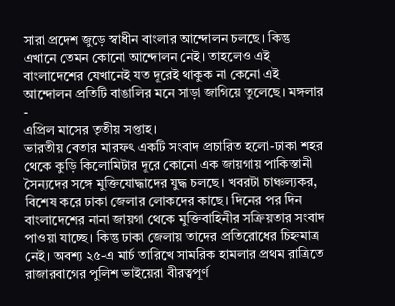সারা প্রদেশ জুড়ে স্বাধীন বাংলার আন্দোলন চলছে। কিন্তু এখানে তেমন কোনো আন্দোলন নেই। তাহলেও এই বাংলাদেশের যেখানেই যত দূরেই থাকুক না কেনো এই আন্দোলন প্রতিটি বাঙালির মনে সাড়া জাগিয়ে তুলেছে। মঙ্গলার
-
এপ্রিল মাসের তৃতীয় সপ্তাহ।
ভারতীয় বেতার মারফৎ একটি সংবাদ প্রচারিত হলো-ঢাকা শহর থেকে কুড়ি কিলোমিটার দূরে কোনো এক জায়গায় পাকিস্তানী সৈন্যদের সঙ্গে মুক্তিযোদ্ধাদের যুদ্ধ চলছে। খবরটা চাঞ্চল্যকর, বিশেষ করে ঢাকা জেলার লোকদের কাছে। দিনের পর দিন বাংলাদেশের নানা জায়গা থেকে মুক্তিবাহিনীর সক্রিয়তার সংবাদ পাওয়া যাচ্ছে। কিন্তু ঢাকা জেলায় তাদের প্রতিরোধের চিহ্নমাত্র নেই। অবশ্য ২৫-এ মার্চ তারিখে সামরিক হামলার প্রথম রাত্রিতে রাজারবাগের পুলিশ ভাইয়েরা বীরত্বপূর্ণ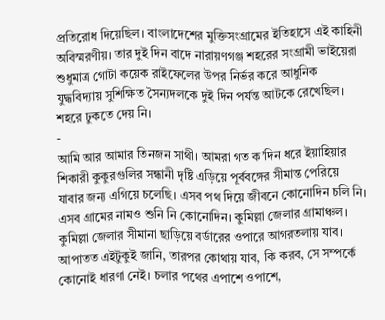প্রতিরোধ দিয়েছিল। বাংলাদেশের মুক্তিসংগ্রামের ইতিহাসে এই কাহিনী অবিস্মরণীয়। তার দুই দিন বাদে নারায়ণগঞ্জ শহরের সংগ্রামী ভাইয়েরা শুধুমাত্র গোটা কয়েক রাইফেলের উপর নির্ভর করে আধুনিক যুদ্ধবিদ্যায় সুশিক্ষিত সৈন্যদলকে দুই দিন পর্যন্ত আটকে রেখেছিল। শহরে ঢুকতে দেয় নি।
-
আমি আর আমার তিনজন সাথী। আমরা গত ক’দিন ধরে ইয়াহিয়ার শিকারী কুকুরগুলির সন্ধানী দৃষ্টি এড়িয়ে পূর্ববঙ্গের সীমান্ত পেরিয়ে যাবার জন্য এগিয়ে চলেছি। এসব পথ দিয়ে জীবনে কোনোদিন চলি নি। এসব গ্রামের নামও শুনি নি কোনোদিন। কুমিল্লা জেলার গ্রামাঞ্চল। কুমিল্লা জেলার সীমানা ছাড়িয়ে বর্ডারের ওপারে আগরতলায় যাব। আপাতত এইটুকুই জানি, তারপর কোথায় যাব, কি করব, সে সম্পর্কে কোনোই ধারণা নেই। চলার পথের এপাশে ওপাশে,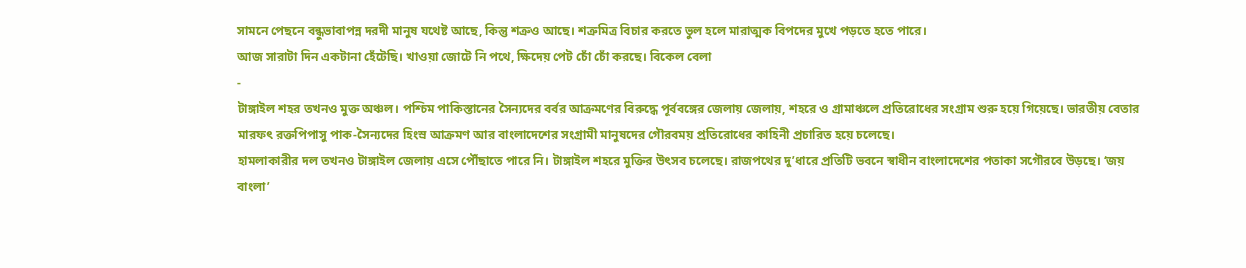সামনে পেছনে বন্ধুভাবাপন্ন দরদী মানুষ যথেষ্ট আছে, কিন্তু শত্রুও আছে। শত্রুমিত্র বিচার করতে ভুল হলে মারাত্মক বিপদের মুখে পড়তে হতে পারে।
আজ সারাটা দিন একটানা হেঁটেছি। খাওয়া জোটে নি পথে, ক্ষিদেয় পেট চোঁ চোঁ করছে। বিকেল বেলা
-
টাঙ্গাইল শহর তখনও মুক্ত অঞ্চল। পশ্চিম পাকিস্তানের সৈন্যদের বর্বর আক্রমণের বিরুদ্ধে পূর্ববঙ্গের জেলায় জেলায়, শহরে ও গ্রামাঞ্চলে প্রতিরোধের সংগ্রাম শুরু হয়ে গিয়েছে। ভারতীয় বেতার মারফৎ রক্তপিপাসু পাক-সৈন্যদের হিংস্র আক্রমণ আর বাংলাদেশের সংগ্রামী মানুষদের গৌরবময় প্রতিরোধের কাহিনী প্রচারিত হয়ে চলেছে।
হামলাকারীর দল তখনও টাঙ্গাইল জেলায় এসে পৌঁছাতে পারে নি। টাঙ্গাইল শহরে মুক্তির উৎসব চলেছে। রাজপথের দু’ধারে প্রতিটি ভবনে স্বাধীন বাংলাদেশের পতাকা সগৌরবে উড়ছে। ‘জয় বাংলা’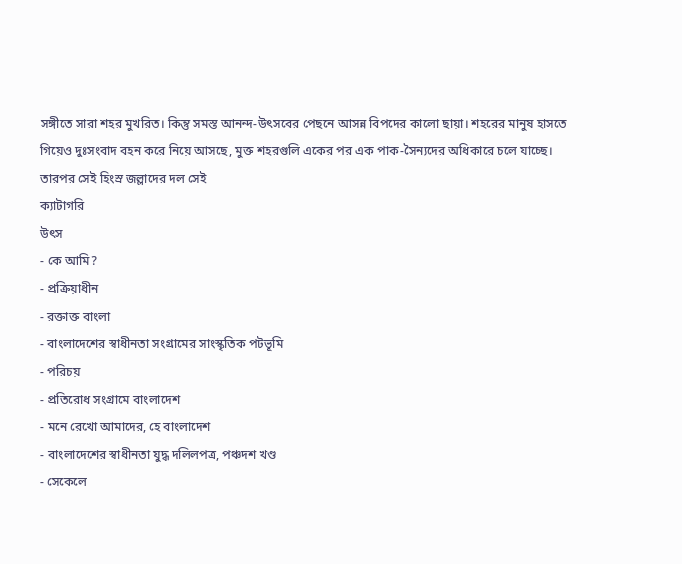সঙ্গীতে সারা শহর মুখরিত। কিন্তু সমস্ত আনন্দ-উৎসবের পেছনে আসন্ন বিপদের কালো ছায়া। শহরের মানুষ হাসতে গিয়েও দুঃসংবাদ বহন করে নিয়ে আসছে, মুক্ত শহরগুলি একের পর এক পাক-সৈন্যদের অধিকারে চলে যাচ্ছে। তারপর সেই হিংস্র জল্লাদের দল সেই
ক্যাটাগরি
উৎস
- কে আমি?
- প্রক্রিয়াধীন
- রক্তাক্ত বাংলা
- বাংলাদেশের স্বাধীনতা সংগ্রামের সাংস্কৃতিক পটভূমি
- পরিচয়
- প্রতিরোধ সংগ্রামে বাংলাদেশ
- মনে রেখো আমাদের, হে বাংলাদেশ
- বাংলাদেশের স্বাধীনতা যুদ্ধ দলিলপত্র, পঞ্চদশ খণ্ড
- সেকেলে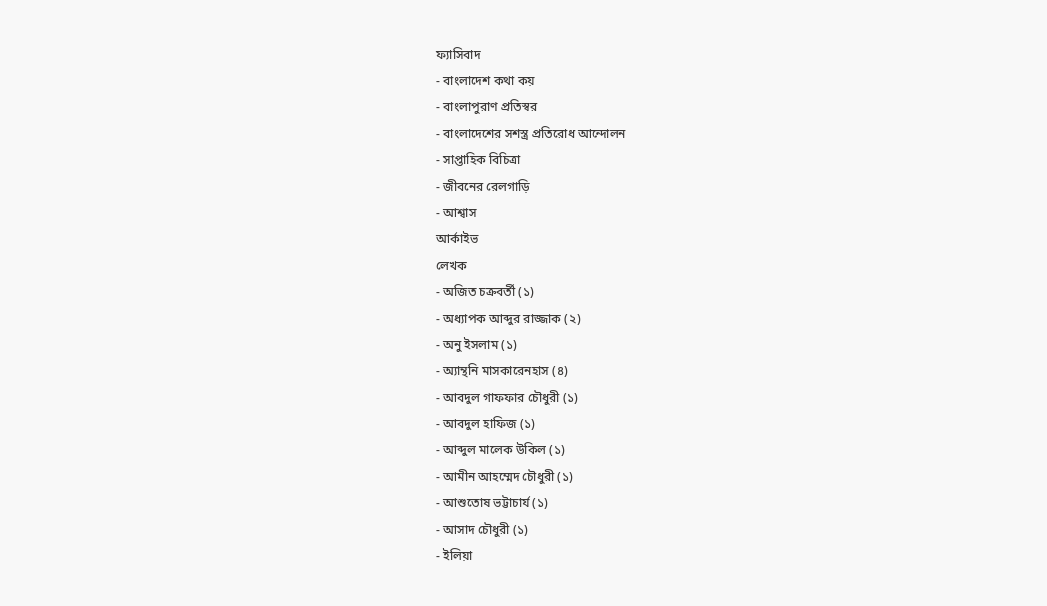ফ্যাসিবাদ
- বাংলাদেশ কথা কয়
- বাংলাপুরাণ প্রতিস্বর
- বাংলাদেশের সশস্ত্র প্রতিরোধ আন্দোলন
- সাপ্তাহিক বিচিত্রা
- জীবনের রেলগাড়ি
- আশ্বাস
আর্কাইভ
লেখক
- অজিত চক্রবর্তী (১)
- অধ্যাপক আব্দুর রাজ্জাক (২)
- অনু ইসলাম (১)
- অ্যান্থনি মাসকারেনহাস (৪)
- আবদুল গাফফার চৌধুরী (১)
- আবদুল হাফিজ (১)
- আব্দুল মালেক উকিল (১)
- আমীন আহম্মেদ চৌধুরী (১)
- আশুতোষ ভট্টাচার্য (১)
- আসাদ চৌধুরী (১)
- ইলিয়া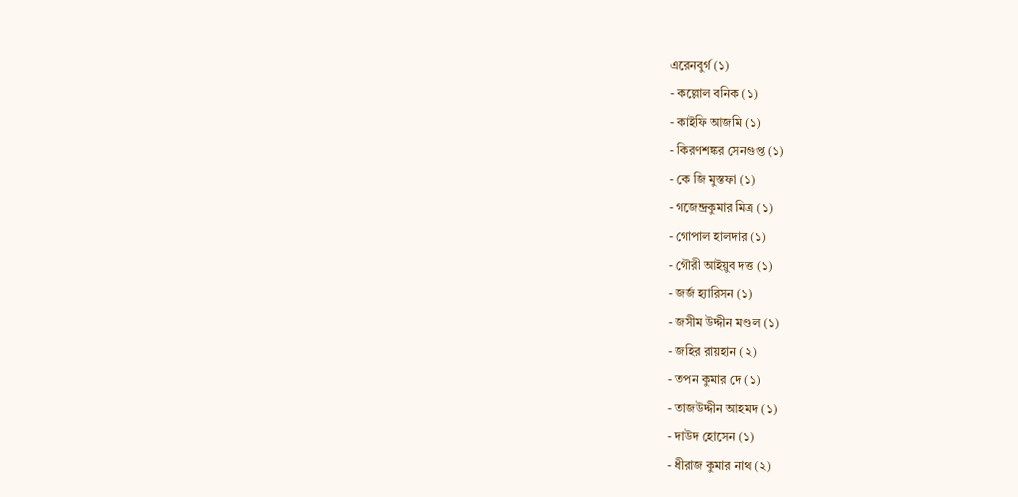এরেনবুর্গ (১)
- কল্লোল বনিক (১)
- কাইফি আজমি (১)
- কিরণশঙ্কর সেনগুপ্ত (১)
- কে জি মুস্তফা (১)
- গজেন্দ্রকুমার মিত্র (১)
- গোপাল হালদার (১)
- গৌরী আইয়ুব দত্ত (১)
- জর্জ হ্যারিসন (১)
- জসীম উদ্দীন মণ্ডল (১)
- জহির রায়হান (২)
- তপন কুমার দে (১)
- তাজউদ্দীন আহমদ (১)
- দাউদ হোসেন (১)
- ধীরাজ কুমার নাথ (২)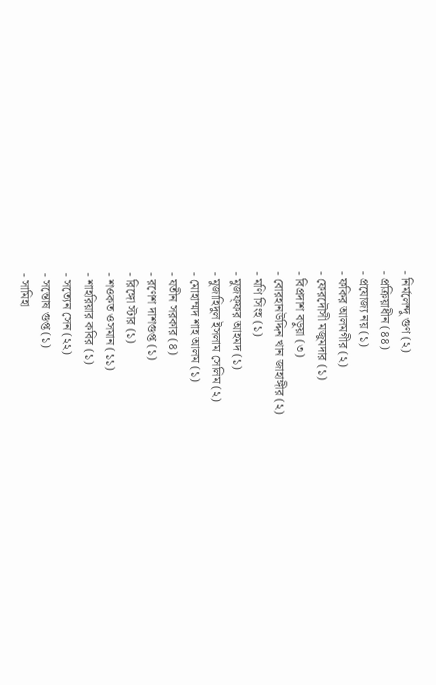- নির্মলেন্দু গুণ (২)
- প্রক্রিয়াধীন (৪৪)
- প্রযোজ্য নয় (১)
- ফকির আলমগীর (২)
- ফেরদৌসী মজুমদার (১)
- বিপ্রদাশ বড়ুয়া (৩)
- বোরহানউদ্দিন খান জাহাঙ্গীর (২)
- মণি সিংহ (১)
- মুজফ্ফর আহমদ (১)
- মুজাহিদুল ইসলাম সেলিম (২)
- মোহাম্মদ শাহ আলম (১)
- যতীন সরকার (৪)
- রণেশ দাশগুপ্ত (১)
- রিঙ্গো স্টার (১)
- শওকত ওসমান (১১)
- শাহরিয়ার কবির (১)
- সত্যেন সেন (২২)
- সন্তোষ গুপ্ত (১)
- সামিহা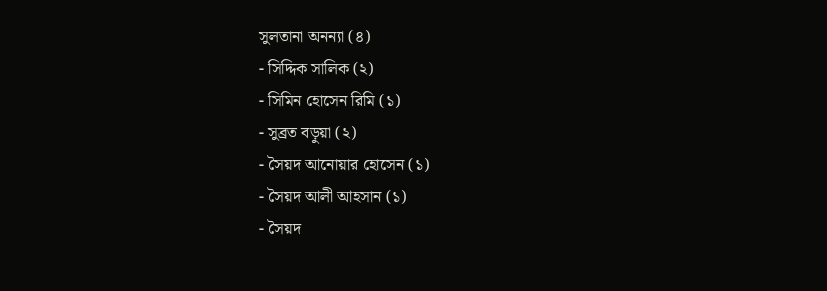সুলতানা অনন্যা (৪)
- সিদ্দিক সালিক (২)
- সিমিন হোসেন রিমি (১)
- সুব্রত বড়ুয়া (২)
- সৈয়দ আনোয়ার হোসেন (১)
- সৈয়দ আলী আহসান (১)
- সৈয়দ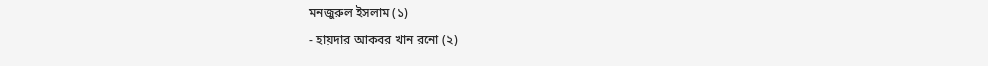মনজুরুল ইসলাম (১)
- হায়দার আকবর খান রনো (২)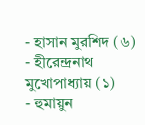- হাসান মুরশিদ (৬)
- হীরেন্দ্রনাথ মুখোপাধ্যায় (১)
- হুমায়ুন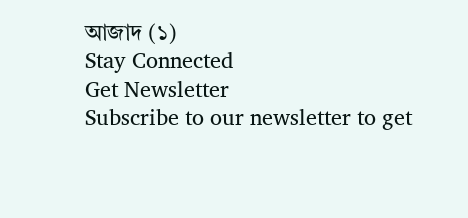আজাদ (১)
Stay Connected
Get Newsletter
Subscribe to our newsletter to get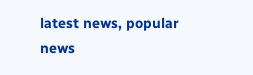latest news, popular news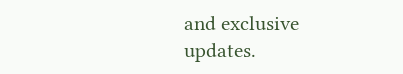and exclusive updates.